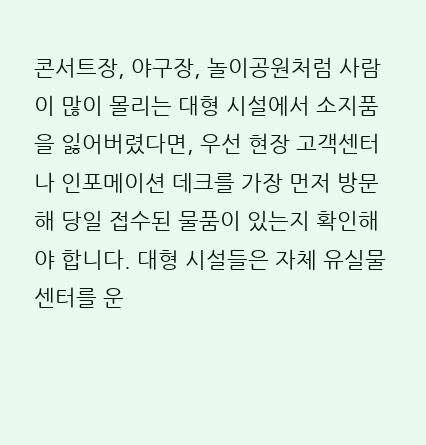콘서트장, 야구장, 놀이공원처럼 사람이 많이 몰리는 대형 시설에서 소지품을 잃어버렸다면, 우선 현장 고객센터나 인포메이션 데크를 가장 먼저 방문해 당일 접수된 물품이 있는지 확인해야 합니다. 대형 시설들은 자체 유실물 센터를 운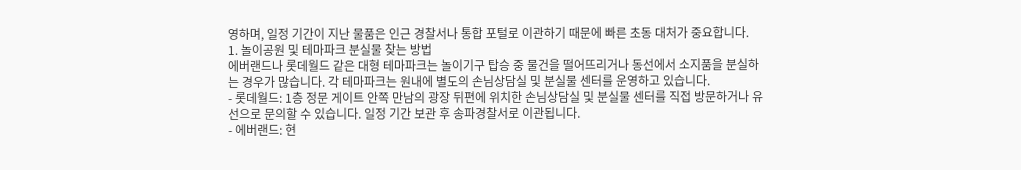영하며, 일정 기간이 지난 물품은 인근 경찰서나 통합 포털로 이관하기 때문에 빠른 초동 대처가 중요합니다.
1. 놀이공원 및 테마파크 분실물 찾는 방법
에버랜드나 롯데월드 같은 대형 테마파크는 놀이기구 탑승 중 물건을 떨어뜨리거나 동선에서 소지품을 분실하는 경우가 많습니다. 각 테마파크는 원내에 별도의 손님상담실 및 분실물 센터를 운영하고 있습니다.
- 롯데월드: 1층 정문 게이트 안쪽 만남의 광장 뒤편에 위치한 손님상담실 및 분실물 센터를 직접 방문하거나 유선으로 문의할 수 있습니다. 일정 기간 보관 후 송파경찰서로 이관됩니다.
- 에버랜드: 현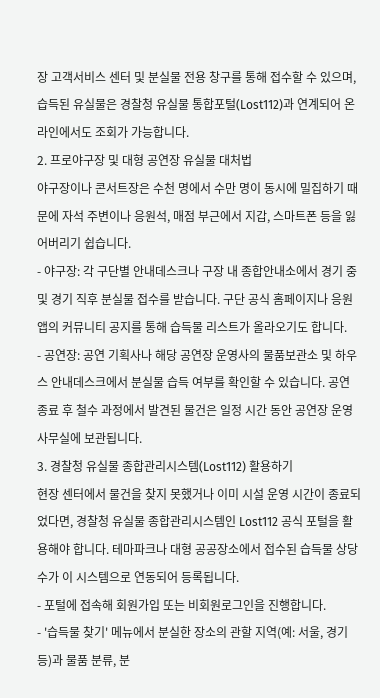장 고객서비스 센터 및 분실물 전용 창구를 통해 접수할 수 있으며, 습득된 유실물은 경찰청 유실물 통합포털(Lost112)과 연계되어 온라인에서도 조회가 가능합니다.
2. 프로야구장 및 대형 공연장 유실물 대처법
야구장이나 콘서트장은 수천 명에서 수만 명이 동시에 밀집하기 때문에 자석 주변이나 응원석, 매점 부근에서 지갑, 스마트폰 등을 잃어버리기 쉽습니다.
- 야구장: 각 구단별 안내데스크나 구장 내 종합안내소에서 경기 중 및 경기 직후 분실물 접수를 받습니다. 구단 공식 홈페이지나 응원 앱의 커뮤니티 공지를 통해 습득물 리스트가 올라오기도 합니다.
- 공연장: 공연 기획사나 해당 공연장 운영사의 물품보관소 및 하우스 안내데스크에서 분실물 습득 여부를 확인할 수 있습니다. 공연 종료 후 철수 과정에서 발견된 물건은 일정 시간 동안 공연장 운영 사무실에 보관됩니다.
3. 경찰청 유실물 종합관리시스템(Lost112) 활용하기
현장 센터에서 물건을 찾지 못했거나 이미 시설 운영 시간이 종료되었다면, 경찰청 유실물 종합관리시스템인 Lost112 공식 포털을 활용해야 합니다. 테마파크나 대형 공공장소에서 접수된 습득물 상당수가 이 시스템으로 연동되어 등록됩니다.
- 포털에 접속해 회원가입 또는 비회원로그인을 진행합니다.
- '습득물 찾기' 메뉴에서 분실한 장소의 관할 지역(예: 서울, 경기 등)과 물품 분류, 분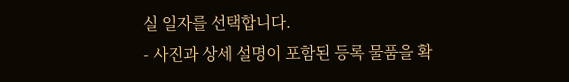실 일자를 선택합니다.
- 사진과 상세 설명이 포함된 등록 물품을 확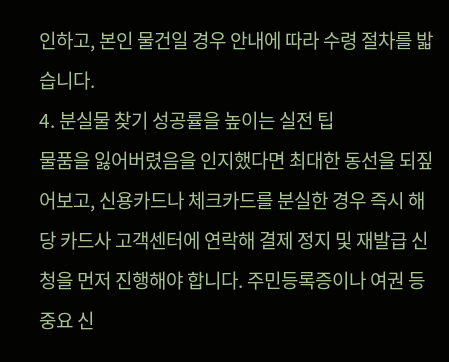인하고, 본인 물건일 경우 안내에 따라 수령 절차를 밟습니다.
4. 분실물 찾기 성공률을 높이는 실전 팁
물품을 잃어버렸음을 인지했다면 최대한 동선을 되짚어보고, 신용카드나 체크카드를 분실한 경우 즉시 해당 카드사 고객센터에 연락해 결제 정지 및 재발급 신청을 먼저 진행해야 합니다. 주민등록증이나 여권 등 중요 신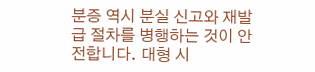분증 역시 분실 신고와 재발급 절차를 병행하는 것이 안전합니다. 대형 시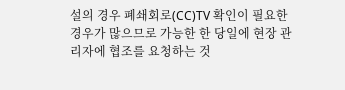설의 경우 폐쇄회로(CC)TV 확인이 필요한 경우가 많으므로 가능한 한 당일에 현장 관리자에 협조를 요청하는 것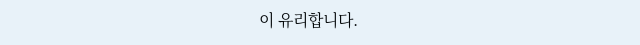이 유리합니다.